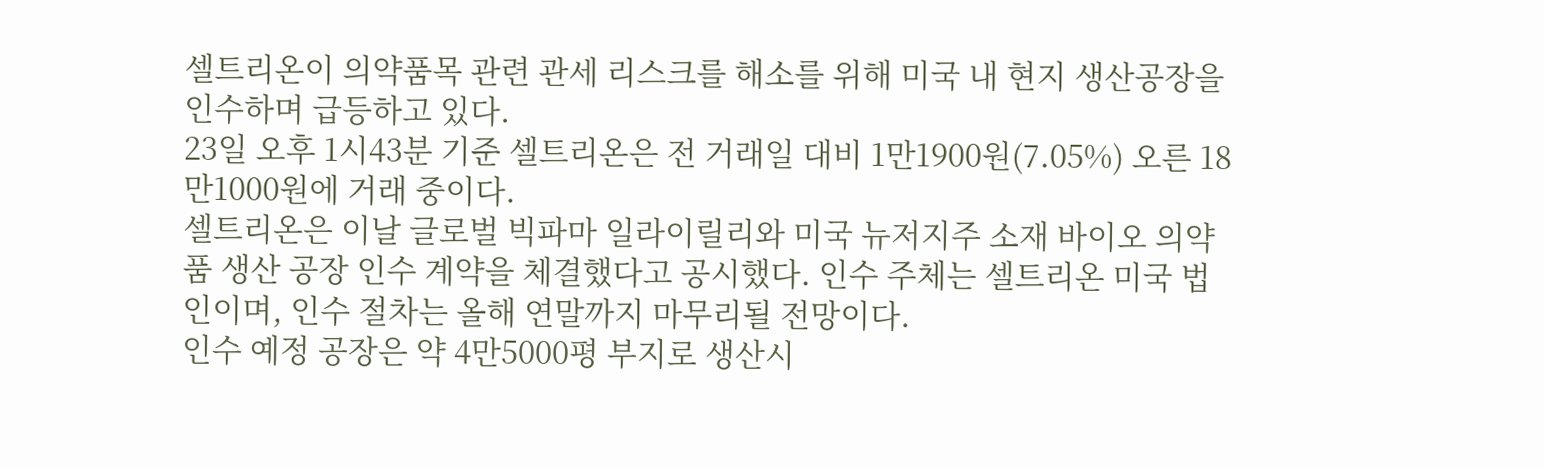셀트리온이 의약품목 관련 관세 리스크를 해소를 위해 미국 내 현지 생산공장을 인수하며 급등하고 있다.
23일 오후 1시43분 기준 셀트리온은 전 거래일 대비 1만1900원(7.05%) 오른 18만1000원에 거래 중이다.
셀트리온은 이날 글로벌 빅파마 일라이릴리와 미국 뉴저지주 소재 바이오 의약품 생산 공장 인수 계약을 체결했다고 공시했다. 인수 주체는 셀트리온 미국 법인이며, 인수 절차는 올해 연말까지 마무리될 전망이다.
인수 예정 공장은 약 4만5000평 부지로 생산시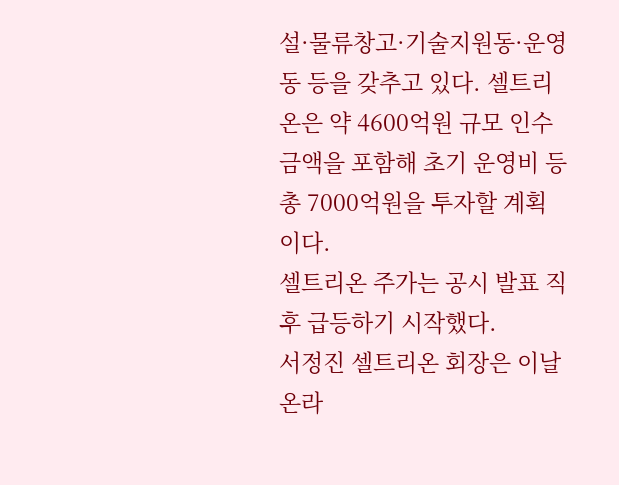설·물류창고·기술지원동·운영동 등을 갖추고 있다. 셀트리온은 약 4600억원 규모 인수금액을 포함해 초기 운영비 등 총 7000억원을 투자할 계획이다.
셀트리온 주가는 공시 발표 직후 급등하기 시작했다.
서정진 셀트리온 회장은 이날 온라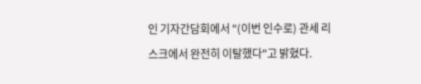인 기자간담회에서 "(이번 인수로) 관세 리스크에서 완전히 이탈했다"고 밝혔다.